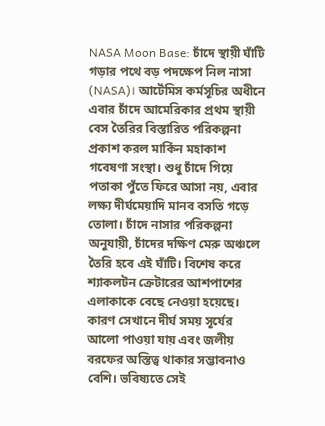NASA Moon Base: চাঁদে স্থায়ী ঘাঁটি গড়ার পথে বড় পদক্ষেপ নিল নাসা (NASA)। আর্টেমিস কর্মসূচির অধীনে এবার চাঁদে আমেরিকার প্রথম স্থায়ী বেস তৈরির বিস্তারিত পরিকল্পনা প্রকাশ করল মার্কিন মহাকাশ গবেষণা সংস্থা। শুধু চাঁদে গিয়ে পতাকা পুঁতে ফিরে আসা নয়, এবার লক্ষ্য দীর্ঘমেয়াদি মানব বসতি গড়ে তোলা। চাঁদে নাসার পরিকল্পনা অনুযায়ী, চাঁদের দক্ষিণ মেরু অঞ্চলে তৈরি হবে এই ঘাঁটি। বিশেষ করে শ্যাকলটন ক্রেটারের আশপাশের এলাকাকে বেছে নেওয়া হয়েছে। কারণ সেখানে দীর্ঘ সময় সূর্যের আলো পাওয়া যায় এবং জলীয় বরফের অস্তিত্ব থাকার সম্ভাবনাও বেশি। ভবিষ্যতে সেই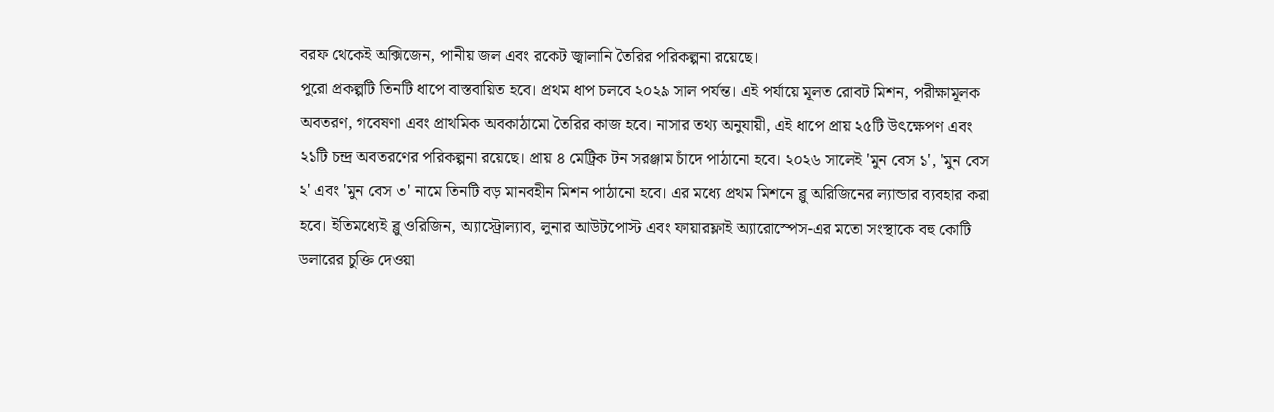বরফ থেকেই অক্সিজেন, পানীয় জল এবং রকেট জ্বালানি তৈরির পরিকল্পনা রয়েছে।
পুরো প্রকল্পটি তিনটি ধাপে বাস্তবায়িত হবে। প্রথম ধাপ চলবে ২০২৯ সাল পর্যন্ত। এই পর্যায়ে মূলত রোবট মিশন, পরীক্ষামূলক অবতরণ, গবেষণা এবং প্রাথমিক অবকাঠামো তৈরির কাজ হবে। নাসার তথ্য অনুযায়ী, এই ধাপে প্রায় ২৫টি উৎক্ষেপণ এবং ২১টি চন্দ্র অবতরণের পরিকল্পনা রয়েছে। প্রায় ৪ মেট্রিক টন সরঞ্জাম চাঁদে পাঠানো হবে। ২০২৬ সালেই 'মুন বেস ১', 'মুন বেস ২' এবং 'মুন বেস ৩' নামে তিনটি বড় মানবহীন মিশন পাঠানো হবে। এর মধ্যে প্রথম মিশনে ব্লু অরিজিনের ল্যান্ডার ব্যবহার করা হবে। ইতিমধ্যেই ব্লু ওরিজিন, অ্যাস্ট্রোল্যাব, লুনার আউটপোস্ট এবং ফায়ারফ্লাই অ্যারোস্পেস-এর মতো সংস্থাকে বহু কোটি ডলারের চুক্তি দেওয়া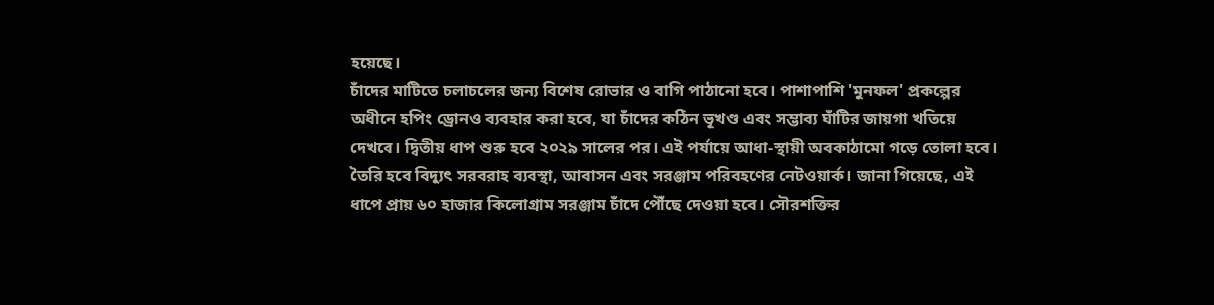হয়েছে।
চাঁদের মাটিতে চলাচলের জন্য বিশেষ রোভার ও বাগি পাঠানো হবে। পাশাপাশি 'মুনফল' প্রকল্পের অধীনে হপিং ড্রোনও ব্যবহার করা হবে, যা চাঁদের কঠিন ভূখণ্ড এবং সম্ভাব্য ঘাঁটির জায়গা খতিয়ে দেখবে। দ্বিতীয় ধাপ শুরু হবে ২০২৯ সালের পর। এই পর্যায়ে আধা-স্থায়ী অবকাঠামো গড়ে তোলা হবে। তৈরি হবে বিদ্যুৎ সরবরাহ ব্যবস্থা, আবাসন এবং সরঞ্জাম পরিবহণের নেটওয়ার্ক। জানা গিয়েছে, এই ধাপে প্রায় ৬০ হাজার কিলোগ্রাম সরঞ্জাম চাঁদে পৌঁছে দেওয়া হবে। সৌরশক্তির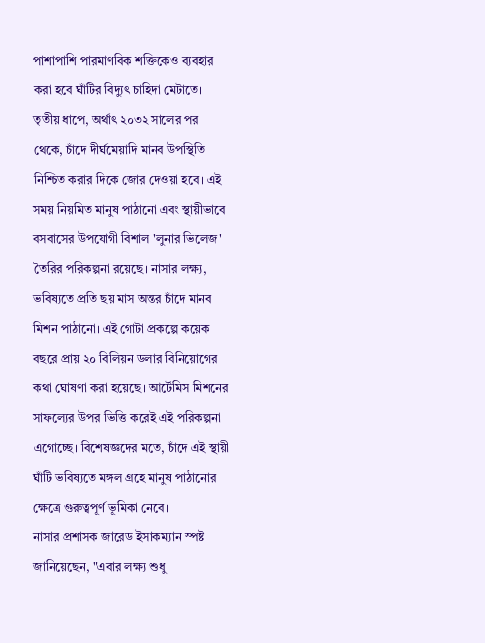পাশাপাশি পারমাণবিক শক্তিকেও ব্যবহার করা হবে ঘাঁটির বিদ্যুৎ চাহিদা মেটাতে।
তৃতীয় ধাপে, অর্থাৎ ২০৩২ সালের পর থেকে, চাঁদে দীর্ঘমেয়াদি মানব উপস্থিতি নিশ্চিত করার দিকে জোর দেওয়া হবে। এই সময় নিয়মিত মানুষ পাঠানো এবং স্থায়ীভাবে বসবাসের উপযোগী বিশাল 'লুনার ভিলেজ' তৈরির পরিকল্পনা রয়েছে। নাসার লক্ষ্য, ভবিষ্যতে প্রতি ছয় মাস অন্তর চাঁদে মানব মিশন পাঠানো। এই গোটা প্রকল্পে কয়েক বছরে প্রায় ২০ বিলিয়ন ডলার বিনিয়োগের কথা ঘোষণা করা হয়েছে। আর্টেমিস মিশনের সাফল্যের উপর ভিত্তি করেই এই পরিকল্পনা এগোচ্ছে। বিশেষজ্ঞদের মতে, চাঁদে এই স্থায়ী ঘাঁটি ভবিষ্যতে মঙ্গল গ্রহে মানুষ পাঠানোর ক্ষেত্রে গুরুত্বপূর্ণ ভূমিকা নেবে।
নাসার প্রশাসক জারেড ইসাকম্যান স্পষ্ট জানিয়েছেন, "এবার লক্ষ্য শুধু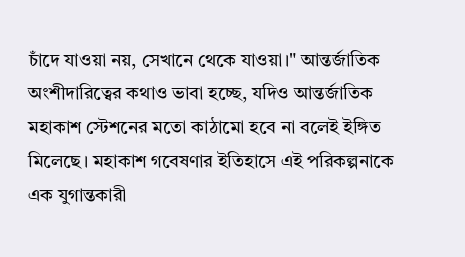চাঁদে যাওয়া নয়, সেখানে থেকে যাওয়া।" আন্তর্জাতিক অংশীদারিত্বের কথাও ভাবা হচ্ছে, যদিও আন্তর্জাতিক মহাকাশ স্টেশনের মতো কাঠামো হবে না বলেই ইঙ্গিত মিলেছে। মহাকাশ গবেষণার ইতিহাসে এই পরিকল্পনাকে এক যুগান্তকারী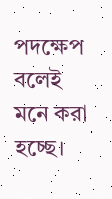পদক্ষেপ বলেই মনে করা হচ্ছে।